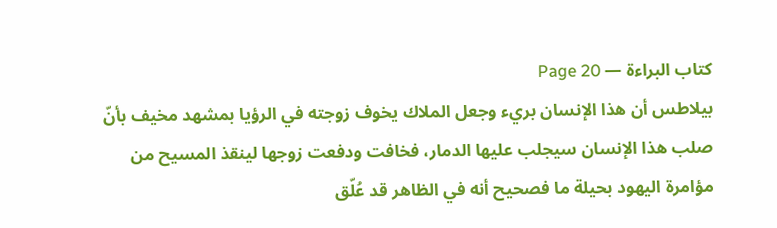كتاب البراءة — Page 20
بيلاطس أن هذا الإنسان بريء وجعل الملاك يخوف زوجته في الرؤيا بمشهد مخيف بأنّ صلب هذا الإنسان سيجلب عليها الدمار، فخافت ودفعت زوجها لينقذ المسيح من مؤامرة اليهود بحيلة ما فصحيح أنه في الظاهر قد عُلّق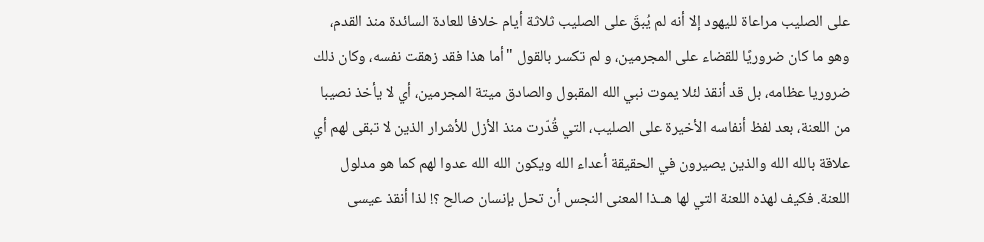على الصليب مراعاة لليهود إلا أنه لم يُبقَ على الصليب ثلاثة أيام خلافا للعادة السائدة منذ القدم، وهو ما كان ضروريًا للقضاء على المجرمين، و لم تكسر بالقول "أما هذا فقد زهقت نفسه، وكان ذلك ضروريا عظامه، بل قد أنقذ لئلا يموت نبي الله المقبول والصادق ميتة المجرمين، أي لا يأخذ نصيبا من اللعنة، بعد لفظ أنفاسه الأخيرة على الصليب، التي قُدّرت منذ الأزل للأشرار الذين لا تبقى لهم أي علاقة بالله الله والذين يصيرون في الحقيقة أعداء الله ويكون الله الله عدوا لهم كما هو مدلول اللعنة. فكيف لهذه اللعنة التي لها هــذا المعنى النجس أن تحل بإنسان صالح ؟! لذا أنقذ عيسى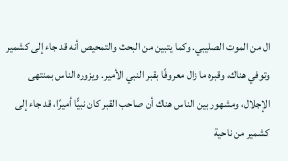ال من الموت الصليبي. وكما يتبين من البحث والتمحيص أنه قد جاء إلى كشمير وتوفي هناك، وقبره ما زال معروفًا بقبر النبي الأمير. ويزوره الناس بمنتهى الإجلال، ومشهور بين الناس هناك أن صاحب القبر كان نبيًّا أميرًا، قد جاء إلى كشمير من ناحية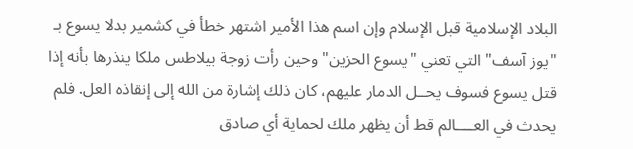البلاد الإسلامية قبل الإسلام وإن اسم هذا الأمير اشتهر خطأ في كشمير بدلا يسوع بـ "يوز آسف" التي تعني "يسوع الحزين" وحين رأت زوجة بيلاطس ملكا ينذرها بأنه إذا قتل يسوع فسوف يحــل الدمار عليهم، كان ذلك إشارة من الله إلى إنقاذه العل. فلم يحدث في العــــالم قط أن يظهر ملك لحماية أي صادق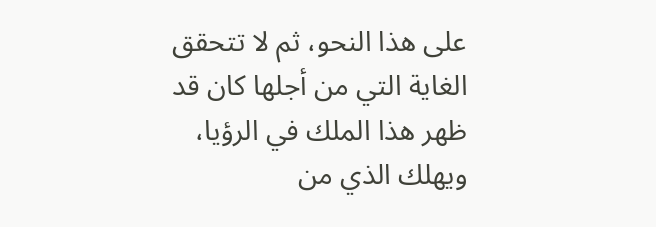على هذا النحو، ثم لا تتحقق الغاية التي من أجلها كان قد ظهر هذا الملك في الرؤيا، ويهلك الذي من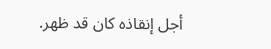أجل إنقاذه كان قد ظهر.